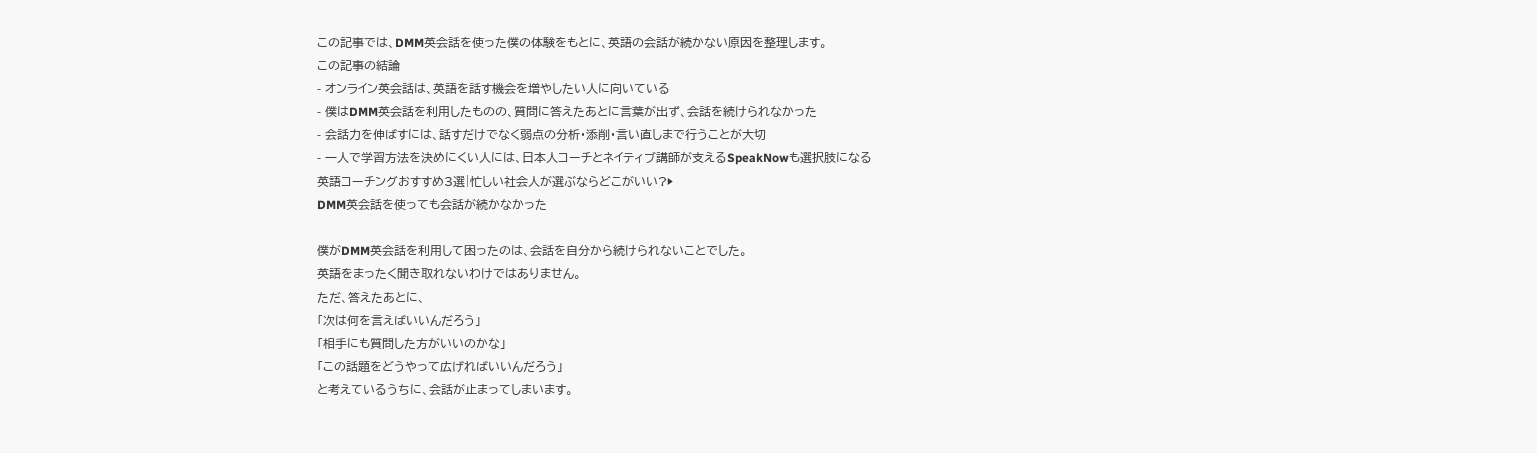この記事では、DMM英会話を使った僕の体験をもとに、英語の会話が続かない原因を整理します。
この記事の結論
- オンライン英会話は、英語を話す機会を増やしたい人に向いている
- 僕はDMM英会話を利用したものの、質問に答えたあとに言葉が出ず、会話を続けられなかった
- 会話力を伸ばすには、話すだけでなく弱点の分析・添削・言い直しまで行うことが大切
- 一人で学習方法を決めにくい人には、日本人コーチとネイティブ講師が支えるSpeakNowも選択肢になる
英語コーチングおすすめ3選|忙しい社会人が選ぶならどこがいい?▶
DMM英会話を使っても会話が続かなかった

僕がDMM英会話を利用して困ったのは、会話を自分から続けられないことでした。
英語をまったく聞き取れないわけではありません。
ただ、答えたあとに、
「次は何を言えばいいんだろう」
「相手にも質問した方がいいのかな」
「この話題をどうやって広げればいいんだろう」
と考えているうちに、会話が止まってしまいます。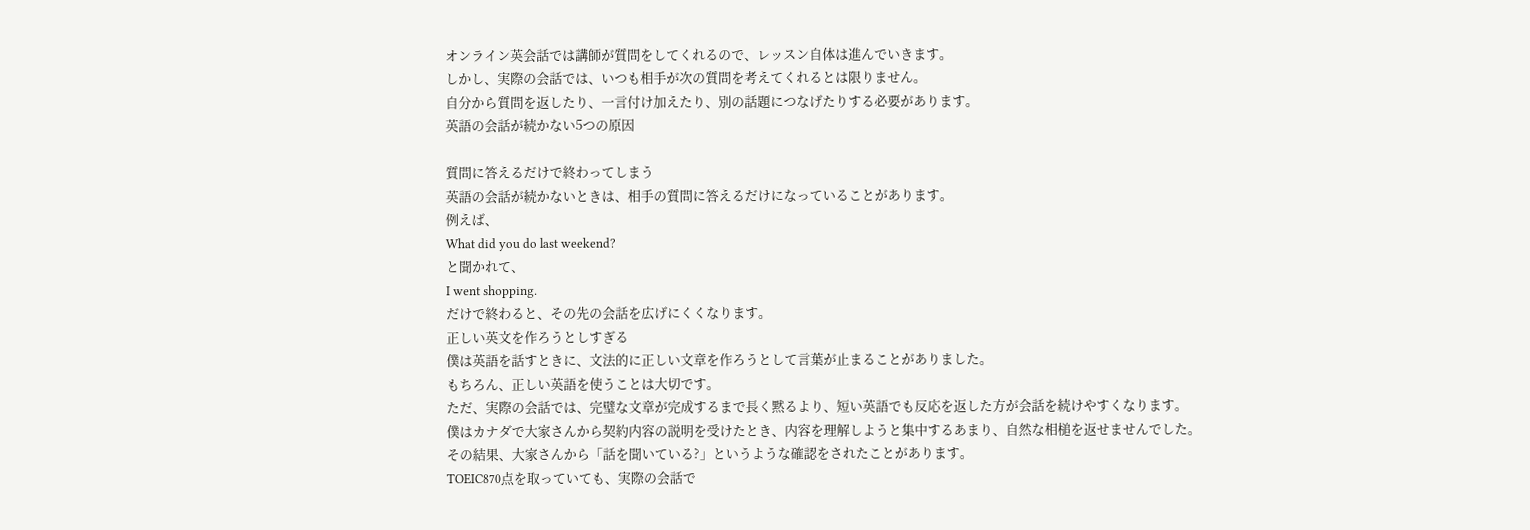オンライン英会話では講師が質問をしてくれるので、レッスン自体は進んでいきます。
しかし、実際の会話では、いつも相手が次の質問を考えてくれるとは限りません。
自分から質問を返したり、一言付け加えたり、別の話題につなげたりする必要があります。
英語の会話が続かない5つの原因

質問に答えるだけで終わってしまう
英語の会話が続かないときは、相手の質問に答えるだけになっていることがあります。
例えば、
What did you do last weekend?
と聞かれて、
I went shopping.
だけで終わると、その先の会話を広げにくくなります。
正しい英文を作ろうとしすぎる
僕は英語を話すときに、文法的に正しい文章を作ろうとして言葉が止まることがありました。
もちろん、正しい英語を使うことは大切です。
ただ、実際の会話では、完璧な文章が完成するまで長く黙るより、短い英語でも反応を返した方が会話を続けやすくなります。
僕はカナダで大家さんから契約内容の説明を受けたとき、内容を理解しようと集中するあまり、自然な相槌を返せませんでした。
その結果、大家さんから「話を聞いている?」というような確認をされたことがあります。
TOEIC870点を取っていても、実際の会話で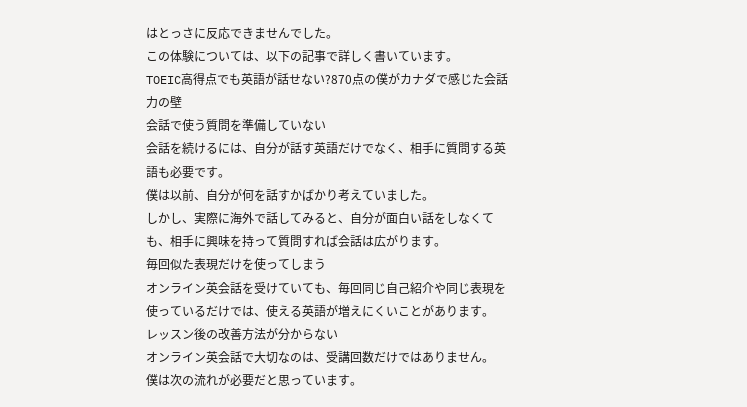はとっさに反応できませんでした。
この体験については、以下の記事で詳しく書いています。
TOEIC高得点でも英語が話せない?870点の僕がカナダで感じた会話力の壁
会話で使う質問を準備していない
会話を続けるには、自分が話す英語だけでなく、相手に質問する英語も必要です。
僕は以前、自分が何を話すかばかり考えていました。
しかし、実際に海外で話してみると、自分が面白い話をしなくても、相手に興味を持って質問すれば会話は広がります。
毎回似た表現だけを使ってしまう
オンライン英会話を受けていても、毎回同じ自己紹介や同じ表現を使っているだけでは、使える英語が増えにくいことがあります。
レッスン後の改善方法が分からない
オンライン英会話で大切なのは、受講回数だけではありません。
僕は次の流れが必要だと思っています。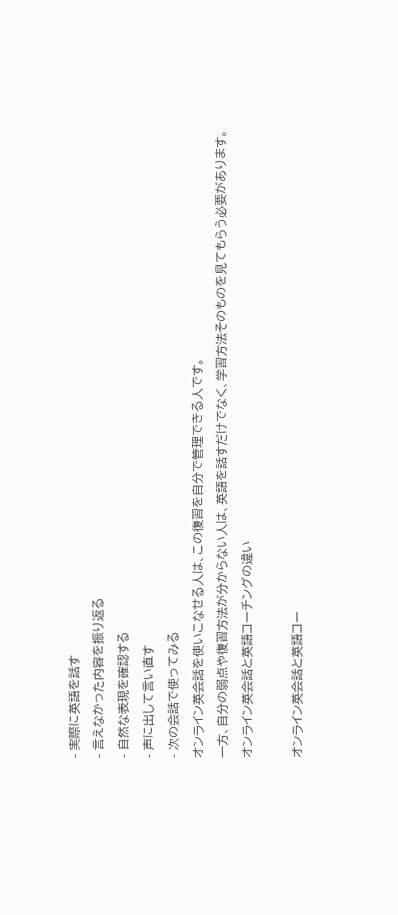- 実際に英語を話す
- 言えなかった内容を振り返る
- 自然な表現を確認する
- 声に出して言い直す
- 次の会話で使ってみる
オンライン英会話を使いこなせる人は、この復習を自分で管理できる人です。
一方、自分の弱点や復習方法が分からない人は、英語を話すだけでなく、学習方法そのものを見てもらう必要があります。
オンライン英会話と英語コーチングの違い

オンライン英会話と英語コー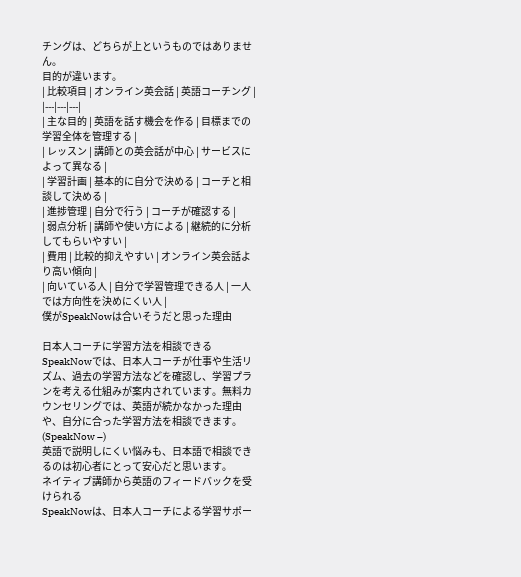チングは、どちらが上というものではありません。
目的が違います。
| 比較項目 | オンライン英会話 | 英語コーチング |
|---|---|---|
| 主な目的 | 英語を話す機会を作る | 目標までの学習全体を管理する |
| レッスン | 講師との英会話が中心 | サービスによって異なる |
| 学習計画 | 基本的に自分で決める | コーチと相談して決める |
| 進捗管理 | 自分で行う | コーチが確認する |
| 弱点分析 | 講師や使い方による | 継続的に分析してもらいやすい |
| 費用 | 比較的抑えやすい | オンライン英会話より高い傾向 |
| 向いている人 | 自分で学習管理できる人 | 一人では方向性を決めにくい人 |
僕がSpeakNowは合いそうだと思った理由

日本人コーチに学習方法を相談できる
SpeakNowでは、日本人コーチが仕事や生活リズム、過去の学習方法などを確認し、学習プランを考える仕組みが案内されています。無料カウンセリングでは、英語が続かなかった理由や、自分に合った学習方法を相談できます。(SpeakNow –)
英語で説明しにくい悩みも、日本語で相談できるのは初心者にとって安心だと思います。
ネイティブ講師から英語のフィードバックを受けられる
SpeakNowは、日本人コーチによる学習サポー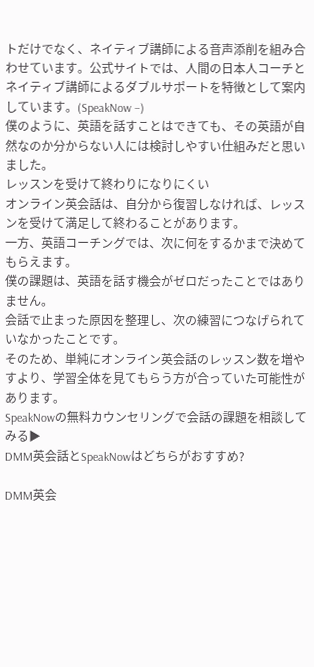トだけでなく、ネイティブ講師による音声添削を組み合わせています。公式サイトでは、人間の日本人コーチとネイティブ講師によるダブルサポートを特徴として案内しています。(SpeakNow –)
僕のように、英語を話すことはできても、その英語が自然なのか分からない人には検討しやすい仕組みだと思いました。
レッスンを受けて終わりになりにくい
オンライン英会話は、自分から復習しなければ、レッスンを受けて満足して終わることがあります。
一方、英語コーチングでは、次に何をするかまで決めてもらえます。
僕の課題は、英語を話す機会がゼロだったことではありません。
会話で止まった原因を整理し、次の練習につなげられていなかったことです。
そのため、単純にオンライン英会話のレッスン数を増やすより、学習全体を見てもらう方が合っていた可能性があります。
SpeakNowの無料カウンセリングで会話の課題を相談してみる▶
DMM英会話とSpeakNowはどちらがおすすめ?

DMM英会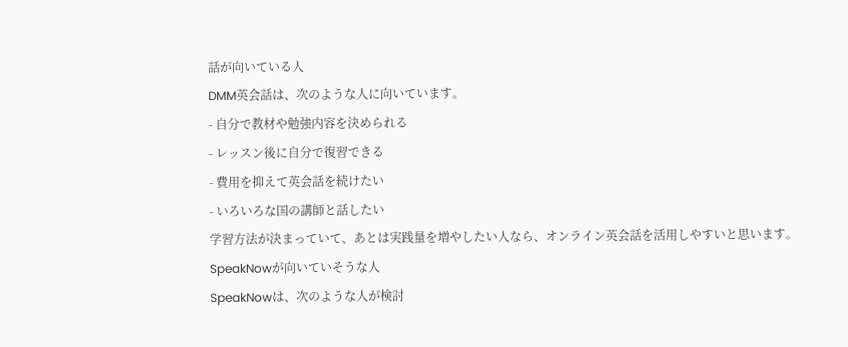話が向いている人
DMM英会話は、次のような人に向いています。
- 自分で教材や勉強内容を決められる
- レッスン後に自分で復習できる
- 費用を抑えて英会話を続けたい
- いろいろな国の講師と話したい
学習方法が決まっていて、あとは実践量を増やしたい人なら、オンライン英会話を活用しやすいと思います。
SpeakNowが向いていそうな人
SpeakNowは、次のような人が検討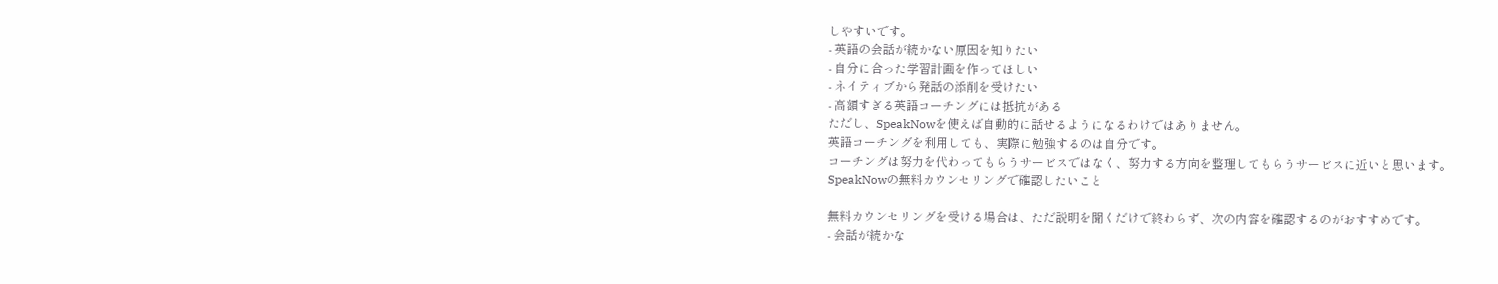しやすいです。
- 英語の会話が続かない原因を知りたい
- 自分に合った学習計画を作ってほしい
- ネイティブから発話の添削を受けたい
- 高額すぎる英語コーチングには抵抗がある
ただし、SpeakNowを使えば自動的に話せるようになるわけではありません。
英語コーチングを利用しても、実際に勉強するのは自分です。
コーチングは努力を代わってもらうサービスではなく、努力する方向を整理してもらうサービスに近いと思います。
SpeakNowの無料カウンセリングで確認したいこと

無料カウンセリングを受ける場合は、ただ説明を聞くだけで終わらず、次の内容を確認するのがおすすめです。
- 会話が続かな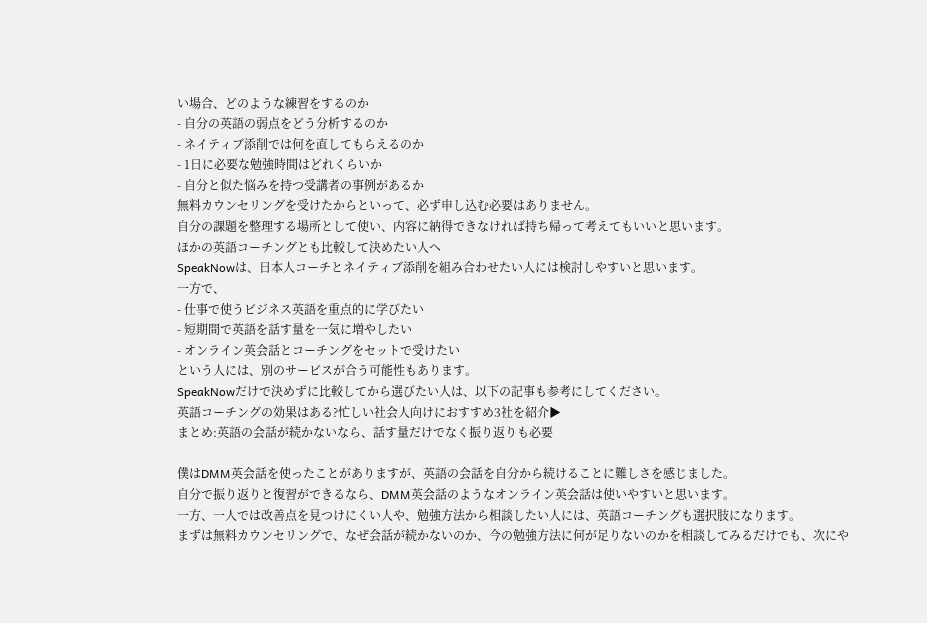い場合、どのような練習をするのか
- 自分の英語の弱点をどう分析するのか
- ネイティブ添削では何を直してもらえるのか
- 1日に必要な勉強時間はどれくらいか
- 自分と似た悩みを持つ受講者の事例があるか
無料カウンセリングを受けたからといって、必ず申し込む必要はありません。
自分の課題を整理する場所として使い、内容に納得できなければ持ち帰って考えてもいいと思います。
ほかの英語コーチングとも比較して決めたい人へ
SpeakNowは、日本人コーチとネイティブ添削を組み合わせたい人には検討しやすいと思います。
一方で、
- 仕事で使うビジネス英語を重点的に学びたい
- 短期間で英語を話す量を一気に増やしたい
- オンライン英会話とコーチングをセットで受けたい
という人には、別のサービスが合う可能性もあります。
SpeakNowだけで決めずに比較してから選びたい人は、以下の記事も参考にしてください。
英語コーチングの効果はある?忙しい社会人向けにおすすめ3社を紹介▶
まとめ:英語の会話が続かないなら、話す量だけでなく振り返りも必要

僕はDMM英会話を使ったことがありますが、英語の会話を自分から続けることに難しさを感じました。
自分で振り返りと復習ができるなら、DMM英会話のようなオンライン英会話は使いやすいと思います。
一方、一人では改善点を見つけにくい人や、勉強方法から相談したい人には、英語コーチングも選択肢になります。
まずは無料カウンセリングで、なぜ会話が続かないのか、今の勉強方法に何が足りないのかを相談してみるだけでも、次にや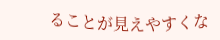ることが見えやすくな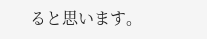ると思います。